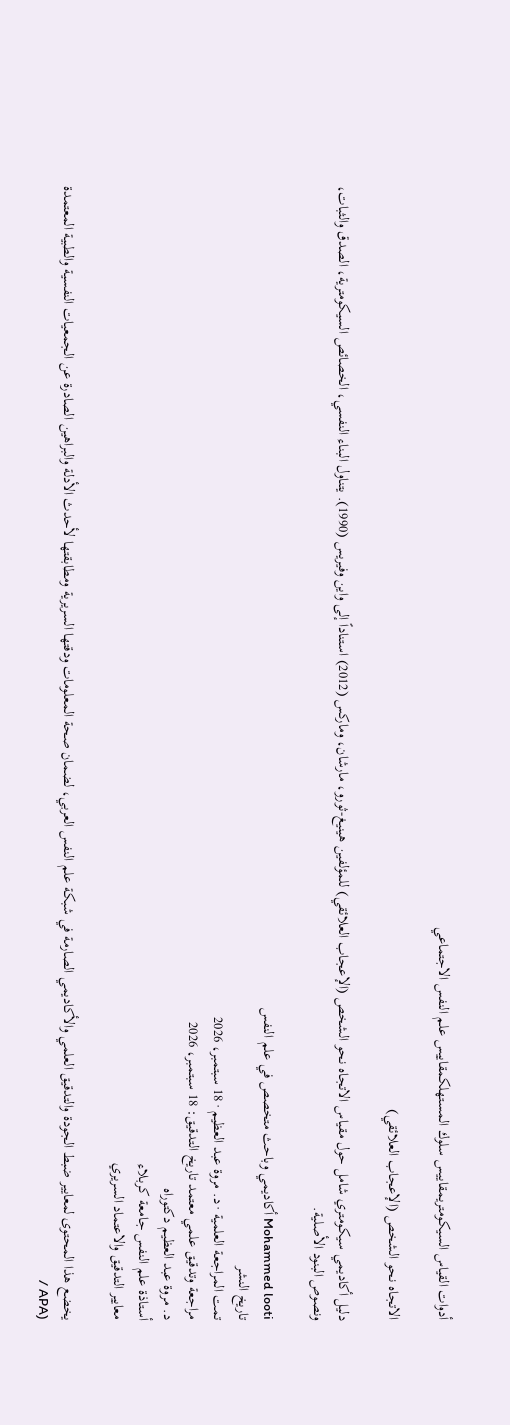أدوات القياس السيكومتريمقاييس سلوك المستهلكمقاييس علم النفس الاجتماعي

الاتجاه نحو الشخص (الإعجاب العلائقي)

دليل أكاديمي سيكومتري شامل حول مقياس الاتجاه نحو الشخص (الإعجاب العلائقي) للمؤلفين هينيغ-ثورو، مارشان، وماركس (2012) استناداً إلى واين وفيريس (1990). يتناول البناء النفسي، الخصائص السيكومترية، الصدق والثبات، ونصوص البنود الأصلية.

Mohammed looti أكاديمي وباحث متخصص في علم النفس
تاريخ النشر
تمت المراجعة العلمية · د. مروة عبد العظيم · 18 سبتمبر، 2026
مراجعة وتدقيق علمي معتمد تاريخ التدقيق: 18 سبتمبر، 2026
د. مروة عبد العظيم دكتوراه
أستاذة علم النفس جامعة كربلاء
معايير التدقيق والاعتماد السريري

يخضع هذا المحتوى لمعايير ضبط الجودة والتدقيق العلمي والأكاديمي الصارمة في شبكة علم النفس العربي، لضمان صحة المعلومات ودقتها السريرية ومطابقتها لأحدث الأدلة والبراهين الصادرة عن الجمعيات النفسية والطبية المعتمدة (APA /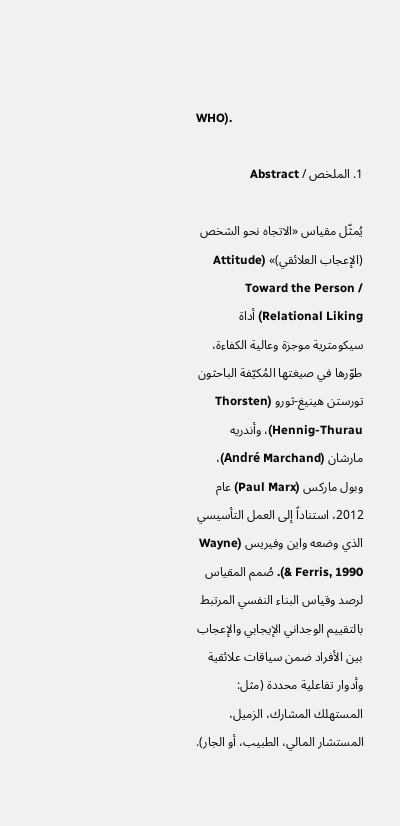WHO).

1. الملخص / Abstract

يُمثّل مقياس «الاتجاه نحو الشخص (الإعجاب العلائقي)» (Attitude Toward the Person / Relational Liking) أداة سيكومترية موجزة وعالية الكفاءة، طوّرها في صيغتها المُكيّفة الباحثون تورستن هينيغ-ثورو (Thorsten Hennig-Thurau)، وأندريه مارشان (André Marchand)، وبول ماركس (Paul Marx) عام 2012، استناداً إلى العمل التأسيسي الذي وضعه واين وفيريس (Wayne & Ferris, 1990). صُمم المقياس لرصد وقياس البناء النفسي المرتبط بالتقييم الوجداني الإيجابي والإعجاب بين الأفراد ضمن سياقات علائقية وأدوار تفاعلية محددة (مثل: المستهلك المشارك، الزميل، المستشار المالي، الطبيب، أو الجار).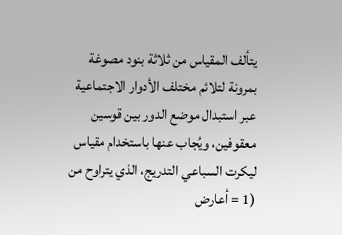يتألف المقياس من ثلاثة بنود مصوغة بمرونة لتلائم مختلف الأدوار الاجتماعية عبر استبدال موضع الدور بين قوسين معقوفين، ويُجاب عنها باستخدام مقياس ليكرت السباعي التدريج، الذي يتراوح من (1 = أعارض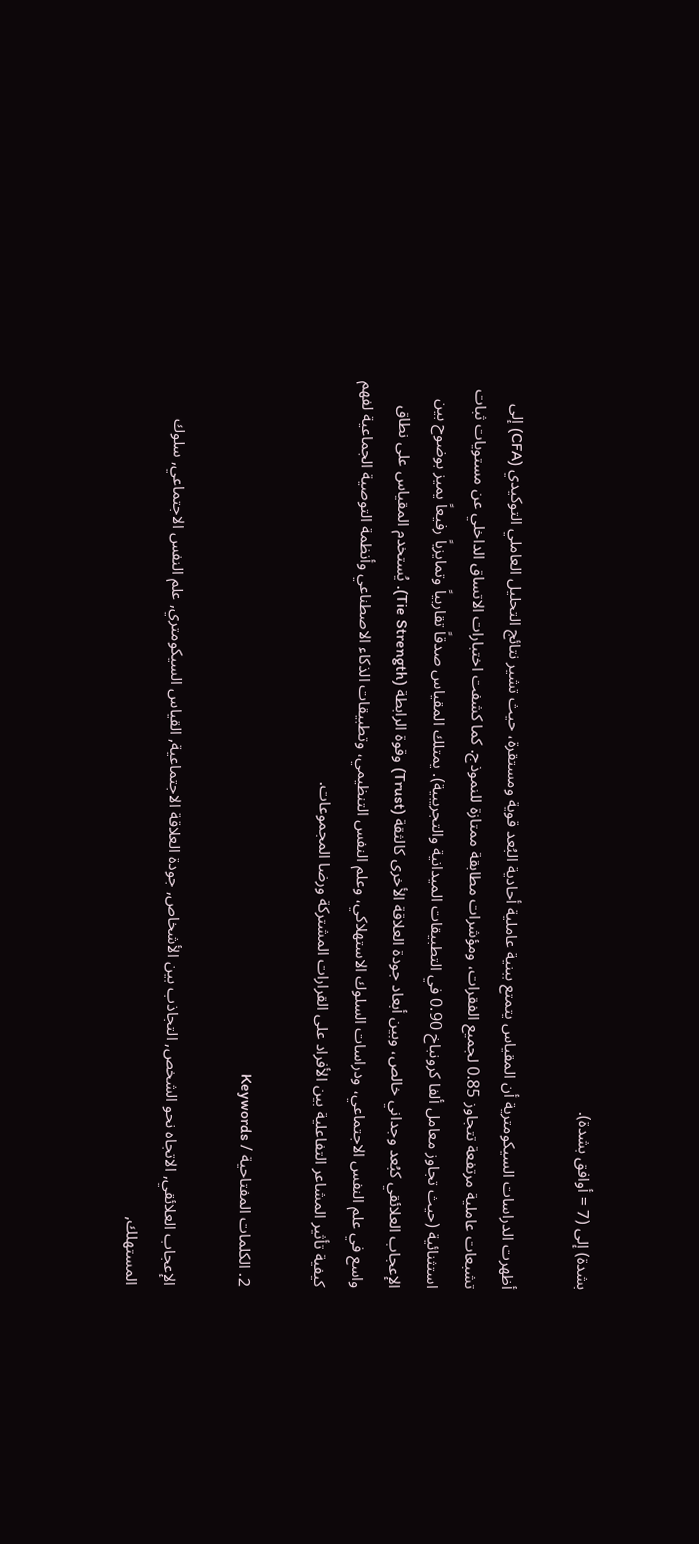بشدة) إلى (7 = أوافق بشدة).

أظهرت الدراسات السيكومترية أن المقياس يتمتع ببنية عاملية أحادية البُعد قوية ومستقرة، حيث تشير نتائج التحليل العاملي التوكيدي (CFA) إلى تشبعات عاملية مرتفعة تتجاوز 0.85 لجميع الفقرات، ومؤشرات مطابقة ممتازة للنموذج. كما كشفت اختبارات الاتساق الداخلي عن مستويات ثبات استثنائية (حيث تجاوز معامل ألفا كرونباخ 0.90 في التطبيقات الميدانية والتجريبية). يمتلك المقياس صدقاً تقاربياً وتمايزياً رفيعاً يميز بوضوح بين الإعجاب العلائقي كبُعد وجداني خالص، وبين أبعاد جودة العلاقة الأخرى كالثقة (Trust) وقوة الرابطة (Tie Strength). يُستخدم المقياس على نطاق واسع في علم النفس الاجتماعي، ودراسات السلوك الاستهلاكي، وعلم النفس التنظيمي، وتطبيقات الذكاء الاصطناعي وأنظمة التوصية الجماعية لفهم كيفية تأثير المشاعر التفاعلية بين الأفراد على القرارات المشتركة ورضا المجموعات.

2. الكلمات المفتاحية / Keywords

الإعجاب العلائقي, الاتجاه نحو الشخص, التجاذب بين الأشخاص, جودة العلاقة الاجتماعية, القياس السيكومتري, علم النفس الاجتماعي, سلوك المستهلك,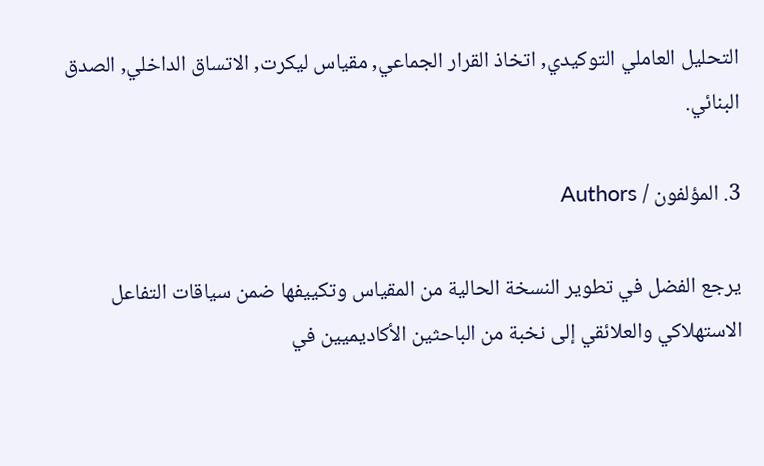التحليل العاملي التوكيدي, اتخاذ القرار الجماعي, مقياس ليكرت, الاتساق الداخلي, الصدق البنائي.

3. المؤلفون / Authors

يرجع الفضل في تطوير النسخة الحالية من المقياس وتكييفها ضمن سياقات التفاعل الاستهلاكي والعلائقي إلى نخبة من الباحثين الأكاديميين في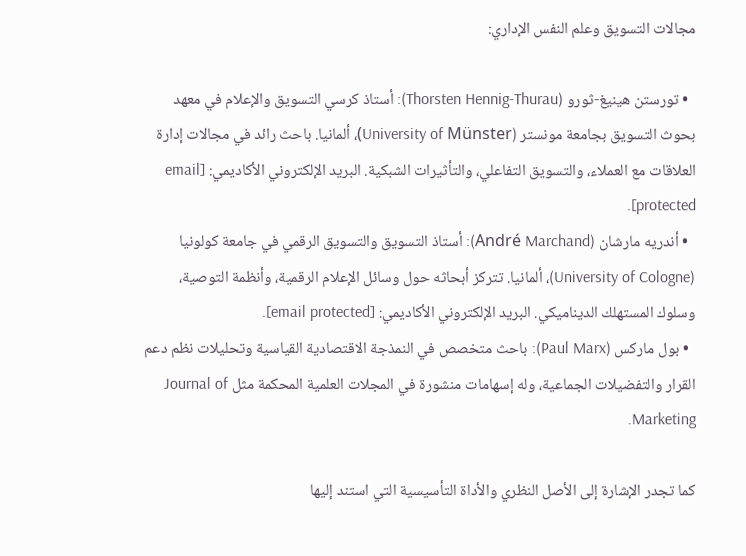مجالات التسويق وعلم النفس الإداري:

  • تورستن هينيغ-ثورو (Thorsten Hennig-Thurau): أستاذ كرسي التسويق والإعلام في معهد بحوث التسويق بجامعة مونستر (University of Münster)، ألمانيا. باحث رائد في مجالات إدارة العلاقات مع العملاء، والتسويق التفاعلي، والتأثيرات الشبكية. البريد الإلكتروني الأكاديمي: [email protected].
  • أندريه مارشان (André Marchand): أستاذ التسويق والتسويق الرقمي في جامعة كولونيا (University of Cologne)، ألمانيا. تتركز أبحاثه حول وسائل الإعلام الرقمية، وأنظمة التوصية، وسلوك المستهلك الديناميكي. البريد الإلكتروني الأكاديمي: [email protected].
  • بول ماركس (Paul Marx): باحث متخصص في النمذجة الاقتصادية القياسية وتحليلات نظم دعم القرار والتفضيلات الجماعية، وله إسهامات منشورة في المجلات العلمية المحكمة مثل Journal of Marketing.

كما تجدر الإشارة إلى الأصل النظري والأداة التأسيسية التي استند إليها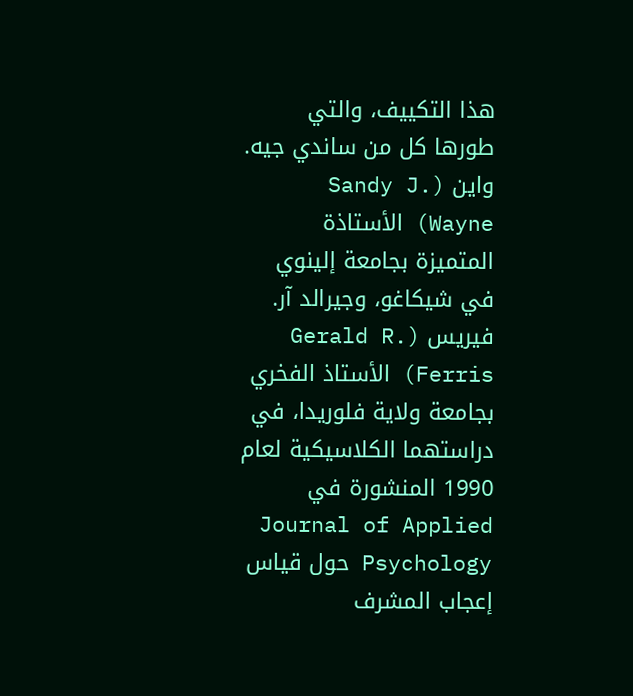هذا التكييف، والتي طورها كل من ساندي جيه. واين (Sandy J. Wayne) الأستاذة المتميزة بجامعة إلينوي في شيكاغو، وجيرالد آر. فيريس (Gerald R. Ferris) الأستاذ الفخري بجامعة ولاية فلوريدا، في دراستهما الكلاسيكية لعام 1990 المنشورة في Journal of Applied Psychology حول قياس إعجاب المشرف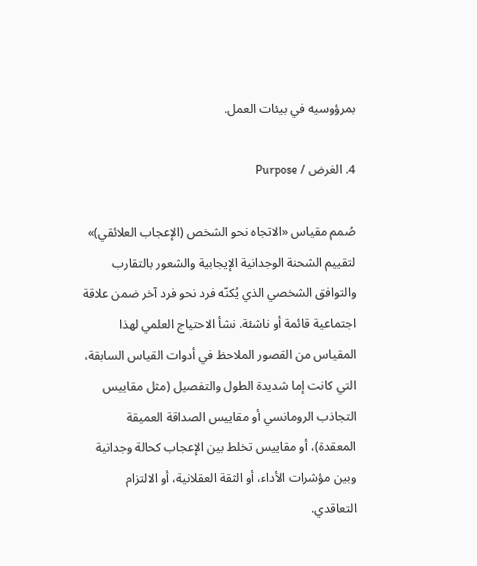بمرؤوسيه في بيئات العمل.

4. الغرض / Purpose

صُمم مقياس «الاتجاه نحو الشخص (الإعجاب العلائقي)» لتقييم الشحنة الوجدانية الإيجابية والشعور بالتقارب والتوافق الشخصي الذي يُكنّه فرد نحو فرد آخر ضمن علاقة اجتماعية قائمة أو ناشئة. نشأ الاحتياج العلمي لهذا المقياس من القصور الملاحظ في أدوات القياس السابقة، التي كانت إما شديدة الطول والتفصيل (مثل مقاييس التجاذب الرومانسي أو مقاييس الصداقة العميقة المعقدة)، أو مقاييس تخلط بين الإعجاب كحالة وجدانية وبين مؤشرات الأداء، أو الثقة العقلانية، أو الالتزام التعاقدي.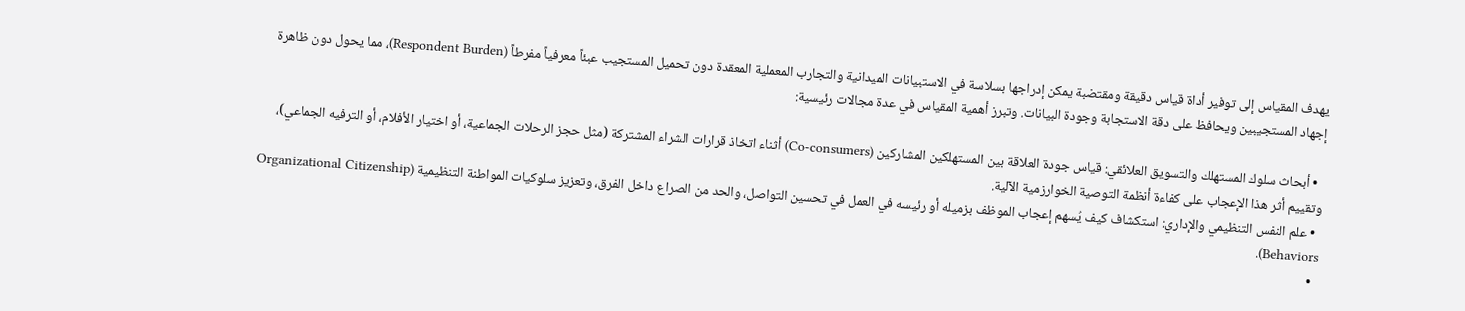يهدف المقياس إلى توفير أداة قياس دقيقة ومقتضبة يمكن إدراجها بسلاسة في الاستبيانات الميدانية والتجارب المعملية المعقدة دون تحميل المستجيب عبئاً معرفياً مفرطاً (Respondent Burden)، مما يحول دون ظاهرة إجهاد المستجيبين ويحافظ على دقة الاستجابة وجودة البيانات. وتبرز أهمية المقياس في عدة مجالات رئيسية:

  • أبحاث سلوك المستهلك والتسويق العلائقي: قياس جودة العلاقة بين المستهلكين المشاركين (Co-consumers) أثناء اتخاذ قرارات الشراء المشتركة (مثل حجز الرحلات الجماعية، أو اختيار الأفلام، أو الترفيه الجماعي)، وتقييم أثر هذا الإعجاب على كفاءة أنظمة التوصية الخوارزمية الآلية.
  • علم النفس التنظيمي والإداري: استكشاف كيف يُسهم إعجاب الموظف بزميله أو رئيسه في العمل في تحسين التواصل، والحد من الصراع داخل الفرق، وتعزيز سلوكيات المواطنة التنظيمية (Organizational Citizenship Behaviors).
  •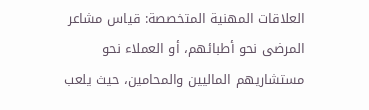العلاقات المهنية المتخصصة: قياس مشاعر المرضى نحو أطبائهم، أو العملاء نحو مستشاريهم الماليين والمحامين، حيث يلعب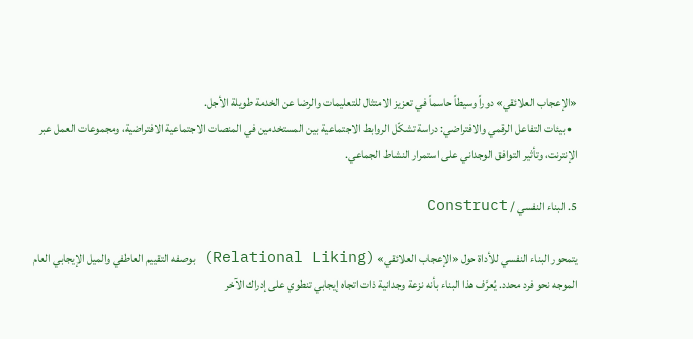«الإعجاب العلائقي» دوراً وسيطاً حاسماً في تعزيز الامتثال للتعليمات والرضا عن الخدمة طويلة الأجل.
  • بيئات التفاعل الرقمي والافتراضي: دراسة تشكّل الروابط الاجتماعية بين المستخدمين في المنصات الاجتماعية الافتراضية، ومجموعات العمل عبر الإنترنت، وتأثير التوافق الوجداني على استمرار النشاط الجماعي.

5. البناء النفسي / Construct

يتمحور البناء النفسي للأداة حول «الإعجاب العلائقي» (Relational Liking) بوصفه التقييم العاطفي والميل الإيجابي العام الموجه نحو فرد محدد. يُعرَّف هذا البناء بأنه نزعة وجدانية ذات اتجاه إيجابي تنطوي على إدراك الآخر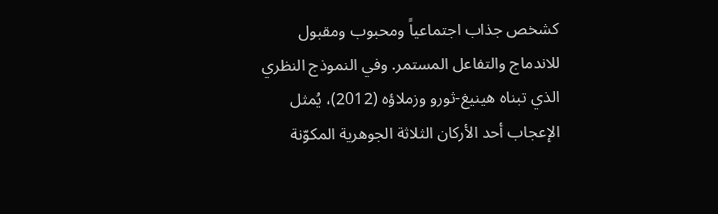كشخص جذاب اجتماعياً ومحبوب ومقبول للاندماج والتفاعل المستمر. وفي النموذج النظري الذي تبناه هينيغ-ثورو وزملاؤه (2012)، يُمثل الإعجاب أحد الأركان الثلاثة الجوهرية المكوّنة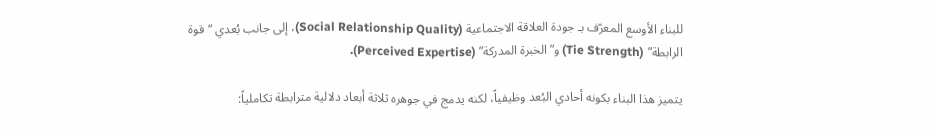للبناء الأوسع المعرّف بـ جودة العلاقة الاجتماعية (Social Relationship Quality)، إلى جانب بُعدي “قوة الرابطة” (Tie Strength) و”الخبرة المدركة” (Perceived Expertise).

يتميز هذا البناء بكونه أحادي البُعد وظيفياً، لكنه يدمج في جوهره ثلاثة أبعاد دلالية مترابطة تكاملياً: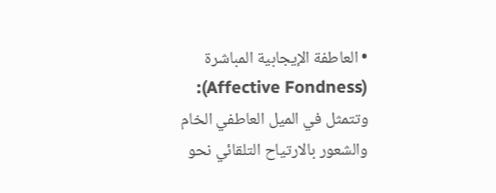• العاطفة الإيجابية المباشرة (Affective Fondness): وتتمثل في الميل العاطفي الخام والشعور بالارتياح التلقائي نحو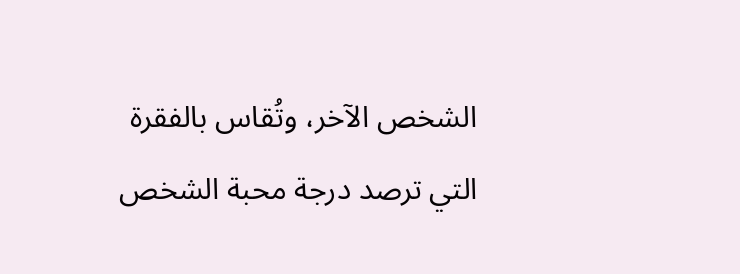الشخص الآخر، وتُقاس بالفقرة التي ترصد درجة محبة الشخص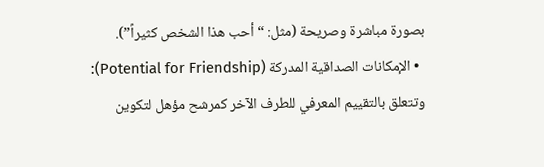بصورة مباشرة وصريحة (مثل: “أحب هذا الشخص كثيراً”).
  • الإمكانات الصداقية المدركة (Potential for Friendship): وتتعلق بالتقييم المعرفي للطرف الآخر كمرشح مؤهل لتكوين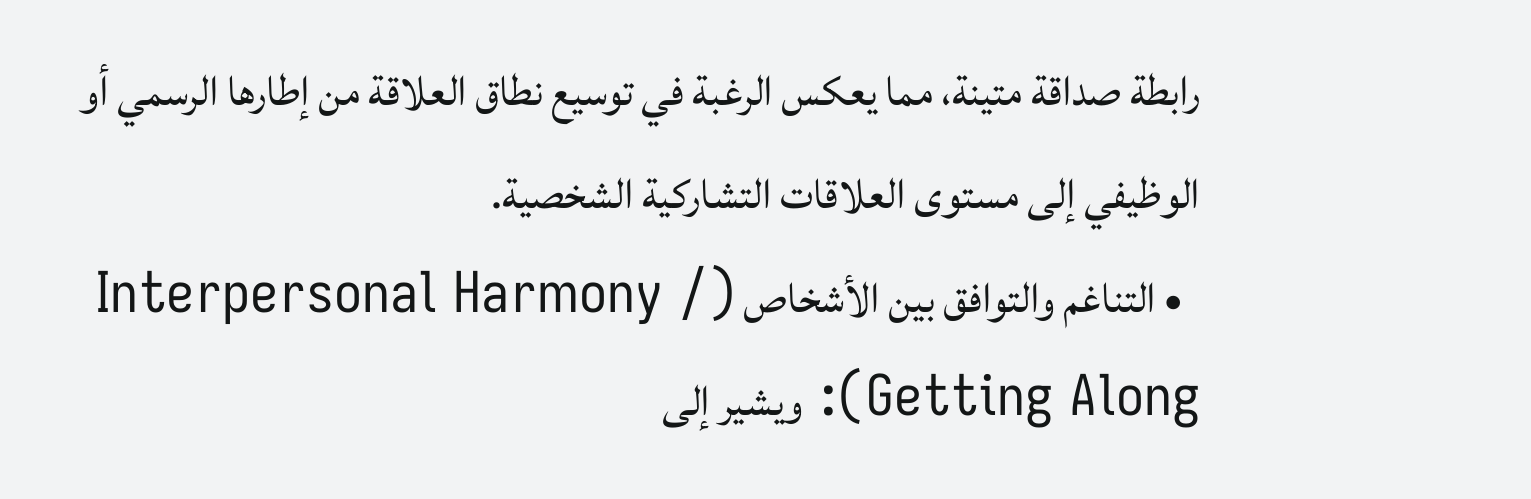رابطة صداقة متينة، مما يعكس الرغبة في توسيع نطاق العلاقة من إطارها الرسمي أو الوظيفي إلى مستوى العلاقات التشاركية الشخصية.
  • التناغم والتوافق بين الأشخاص (Interpersonal Harmony / Getting Along): ويشير إلى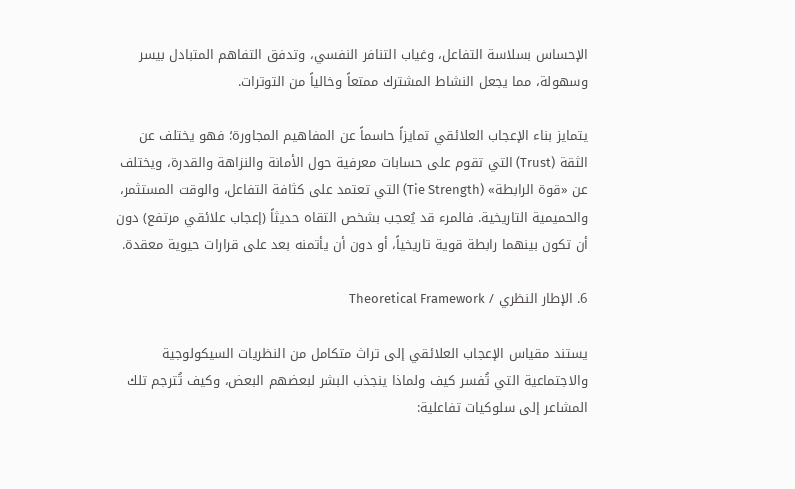الإحساس بسلاسة التفاعل، وغياب التنافر النفسي، وتدفق التفاهم المتبادل بيسر وسهولة، مما يجعل النشاط المشترك ممتعاً وخالياً من التوترات.

يتمايز بناء الإعجاب العلائقي تمايزاً حاسماً عن المفاهيم المجاورة؛ فهو يختلف عن الثقة (Trust) التي تقوم على حسابات معرفية حول الأمانة والنزاهة والقدرة، ويختلف عن «قوة الرابطة» (Tie Strength) التي تعتمد على كثافة التفاعل، والوقت المستثمر، والحميمية التاريخية. فالمرء قد يُعجب بشخص التقاه حديثاً (إعجاب علائقي مرتفع) دون أن تكون بينهما رابطة قوية تاريخياً، أو دون أن يأتمنه بعد على قرارات حيوية معقدة.

6. الإطار النظري / Theoretical Framework

يستند مقياس الإعجاب العلائقي إلى تراث متكامل من النظريات السيكولوجية والاجتماعية التي تُفسر كيف ولماذا ينجذب البشر لبعضهم البعض، وكيف تُترجم تلك المشاعر إلى سلوكيات تفاعلية: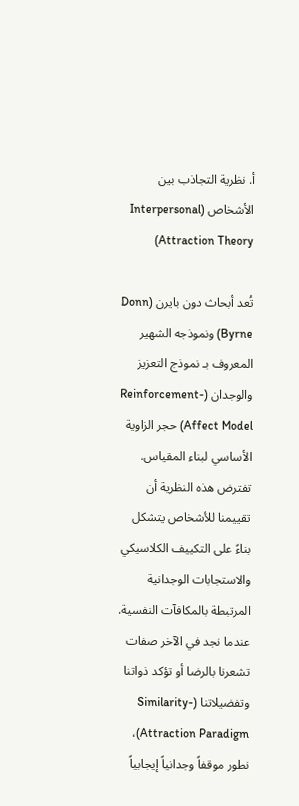أ. نظرية التجاذب بين الأشخاص (Interpersonal Attraction Theory)

تُعد أبحاث دون بايرن (Donn Byrne) ونموذجه الشهير المعروف بـ نموذج التعزيز والوجدان (Reinforcement-Affect Model) حجر الزاوية الأساسي لبناء المقياس. تفترض هذه النظرية أن تقييمنا للأشخاص يتشكل بناءً على التكييف الكلاسيكي والاستجابات الوجدانية المرتبطة بالمكافآت النفسية. عندما نجد في الآخر صفات تشعرنا بالرضا أو تؤكد ذواتنا وتفضيلاتنا (Similarity-Attraction Paradigm)، نطور موقفاً وجدانياً إيجابياً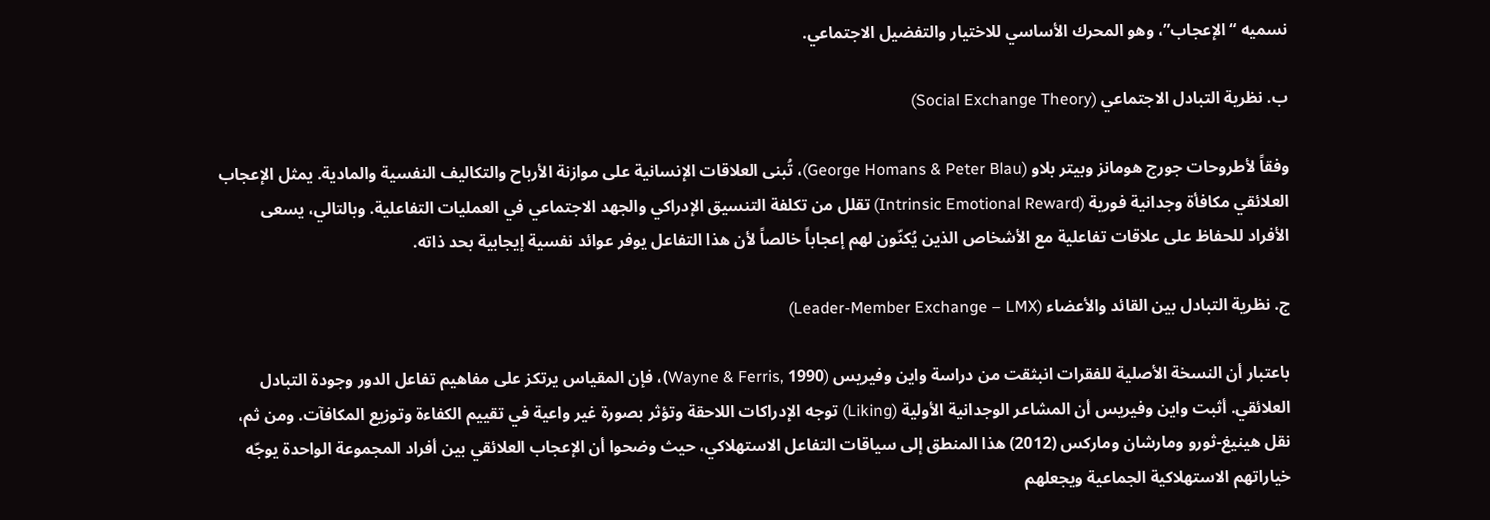نسميه “الإعجاب”، وهو المحرك الأساسي للاختيار والتفضيل الاجتماعي.

ب. نظرية التبادل الاجتماعي (Social Exchange Theory)

وفقاً لأطروحات جورج هومانز وبيتر بلاو (George Homans & Peter Blau)، تُبنى العلاقات الإنسانية على موازنة الأرباح والتكاليف النفسية والمادية. يمثل الإعجاب العلائقي مكافأة وجدانية فورية (Intrinsic Emotional Reward) تقلل من تكلفة التنسيق الإدراكي والجهد الاجتماعي في العمليات التفاعلية. وبالتالي، يسعى الأفراد للحفاظ على علاقات تفاعلية مع الأشخاص الذين يُكنّون لهم إعجاباً خالصاً لأن هذا التفاعل يوفر عوائد نفسية إيجابية بحد ذاته.

ج. نظرية التبادل بين القائد والأعضاء (Leader-Member Exchange – LMX)

باعتبار أن النسخة الأصلية للفقرات انبثقت من دراسة واين وفيريس (Wayne & Ferris, 1990)، فإن المقياس يرتكز على مفاهيم تفاعل الدور وجودة التبادل العلائقي. أثبت واين وفيريس أن المشاعر الوجدانية الأولية (Liking) توجه الإدراكات اللاحقة وتؤثر بصورة غير واعية في تقييم الكفاءة وتوزيع المكافآت. ومن ثم، نقل هينيغ-ثورو ومارشان وماركس (2012) هذا المنطق إلى سياقات التفاعل الاستهلاكي، حيث وضحوا أن الإعجاب العلائقي بين أفراد المجموعة الواحدة يوجّه خياراتهم الاستهلاكية الجماعية ويجعلهم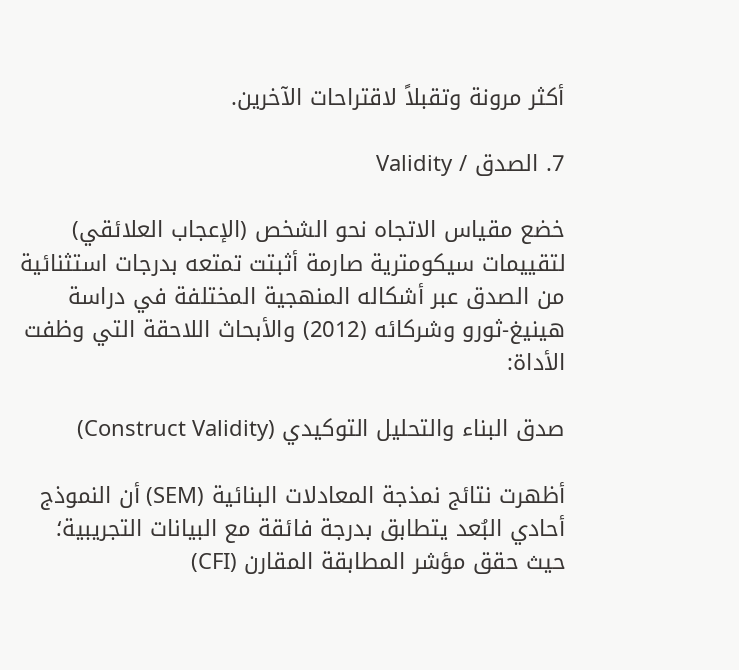أكثر مرونة وتقبلاً لاقتراحات الآخرين.

7. الصدق / Validity

خضع مقياس الاتجاه نحو الشخص (الإعجاب العلائقي) لتقييمات سيكومترية صارمة أثبتت تمتعه بدرجات استثنائية من الصدق عبر أشكاله المنهجية المختلفة في دراسة هينيغ-ثورو وشركائه (2012) والأبحاث اللاحقة التي وظفت الأداة:

صدق البناء والتحليل التوكيدي (Construct Validity)

أظهرت نتائج نمذجة المعادلات البنائية (SEM) أن النموذج أحادي البُعد يتطابق بدرجة فائقة مع البيانات التجريبية؛ حيث حقق مؤشر المطابقة المقارن (CFI)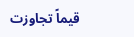قيماً تجاوزت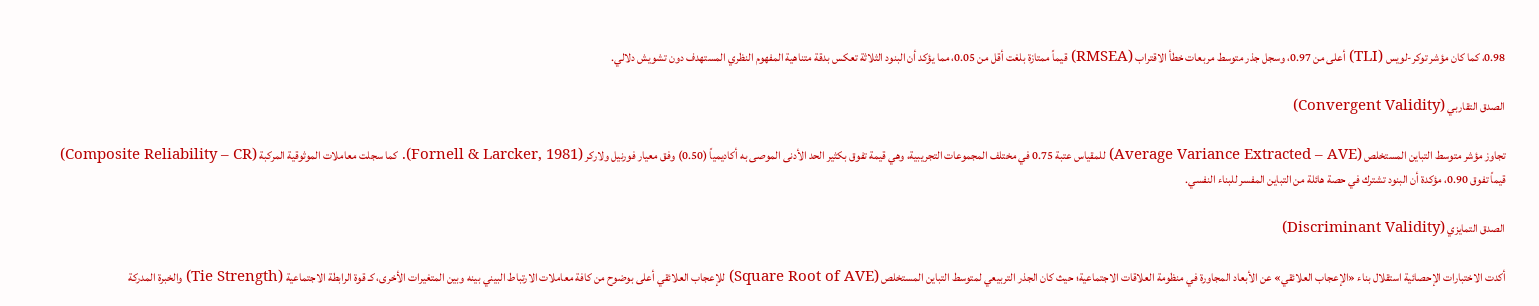0.98، كما كان مؤشر توكر-لويس (TLI) أعلى من 0.97، وسجل جذر متوسط مربعات خطأ الاقتراب (RMSEA) قيماً ممتازة بلغت أقل من 0.05، مما يؤكد أن البنود الثلاثة تعكس بدقة متناهية المفهوم النظري المستهدف دون تشويش دلالي.

الصدق التقاربي (Convergent Validity)

تجاوز مؤشر متوسط التباين المستخلص (Average Variance Extracted – AVE) للمقياس عتبة 0.75 في مختلف المجموعات التجريبية، وهي قيمة تفوق بكثير الحد الأدنى الموصى به أكاديمياً (0.50) وفق معيار فورنيل ولاركر (Fornell & Larcker, 1981). كما سجلت معاملات الموثوقية المركبة (Composite Reliability – CR) قيماً تفوق 0.90، مؤكدة أن البنود تشترك في حصة هائلة من التباين المفسر للبناء النفسي.

الصدق التمايزي (Discriminant Validity)

أكدت الاختبارات الإحصائية استقلال بناء «الإعجاب العلائقي» عن الأبعاد المجاورة في منظومة العلاقات الاجتماعية؛ حيث كان الجذر التربيعي لمتوسط التباين المستخلص (Square Root of AVE) للإعجاب العلائقي أعلى بوضوح من كافة معاملات الارتباط البيني بينه وبين المتغيرات الأخرى، كـ قوة الرابطة الاجتماعية (Tie Strength) والخبرة المدركة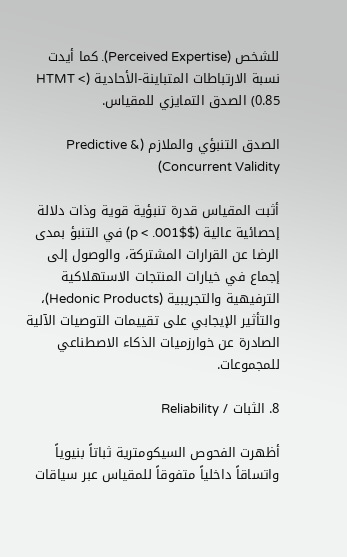للشخص (Perceived Expertise). كما أيدت نسبة الارتباطات المتباينة-الأحادية (HTMT < 0.85) الصدق التمايزي للمقياس.

الصدق التنبؤي والملازم (Predictive & Concurrent Validity)

أثبت المقياس قدرة تنبؤية قوية وذات دلالة إحصائية عالية ($p < .001$) في التنبؤ بمدى الرضا عن القرارات المشتركة، والوصول إلى إجماع في خيارات المنتجات الاستهلاكية الترفيهية والتجريبية (Hedonic Products)، والتأثير الإيجابي على تقييمات التوصيات الآلية الصادرة عن خوارزميات الذكاء الاصطناعي للمجموعات.

8. الثبات / Reliability

أظهرت الفحوص السيكومترية ثباتاً بنيوياً واتساقاً داخلياً متفوقاً للمقياس عبر سياقات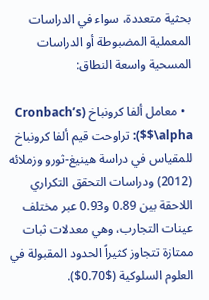بحثية متعددة، سواء في الدراسات المعملية المضبوطة أو الدراسات المسحية واسعة النطاق:

  • معامل ألفا كرونباخ (Cronbach’s $\alpha$): تراوحت قيم ألفا كرونباخ للمقياس في دراسة هينيغ-ثورو وزملائه (2012) ودراسات التحقق التكراري اللاحقة بين 0.89 و0.93 عبر مختلف عينات التجارب، وهي معدلات ثبات ممتازة تتجاوز كثيراً الحدود المقبولة في العلوم السلوكية ($0.70$).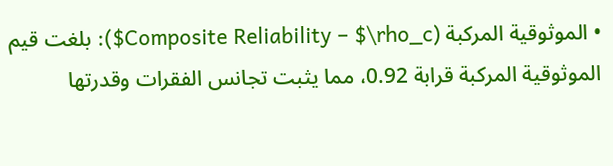• الموثوقية المركبة (Composite Reliability – $\rho_c$): بلغت قيم الموثوقية المركبة قرابة 0.92، مما يثبت تجانس الفقرات وقدرتها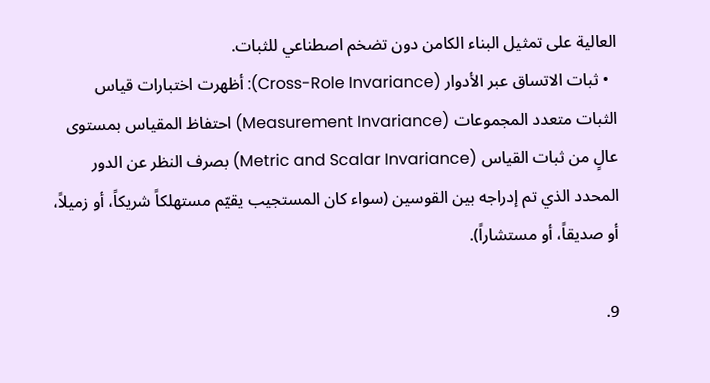العالية على تمثيل البناء الكامن دون تضخم اصطناعي للثبات.
  • ثبات الاتساق عبر الأدوار (Cross-Role Invariance): أظهرت اختبارات قياس الثبات متعدد المجموعات (Measurement Invariance) احتفاظ المقياس بمستوى عالٍ من ثبات القياس (Metric and Scalar Invariance) بصرف النظر عن الدور المحدد الذي تم إدراجه بين القوسين (سواء كان المستجيب يقيّم مستهلكاً شريكاً، أو زميلاً، أو صديقاً، أو مستشاراً).

9.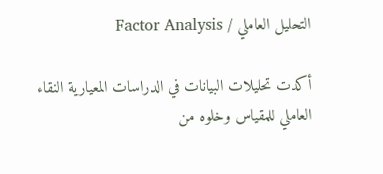التحليل العاملي / Factor Analysis

أكدت تحليلات البيانات في الدراسات المعيارية النقاء العاملي للمقياس وخلوه من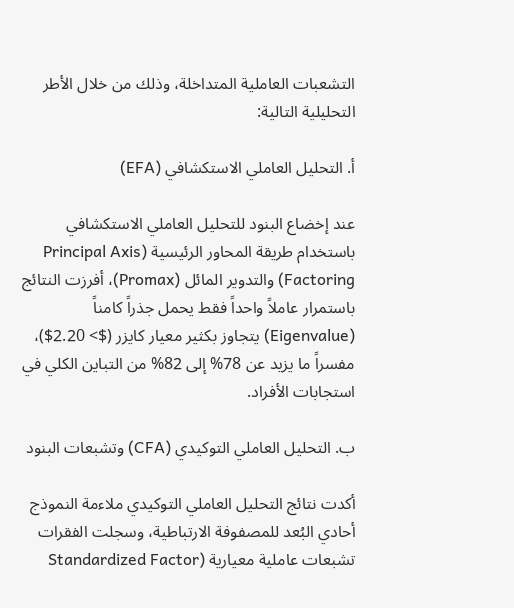التشعبات العاملية المتداخلة، وذلك من خلال الأطر التحليلية التالية:

أ. التحليل العاملي الاستكشافي (EFA)

عند إخضاع البنود للتحليل العاملي الاستكشافي باستخدام طريقة المحاور الرئيسية (Principal Axis Factoring) والتدوير المائل (Promax)، أفرزت النتائج باستمرار عاملاً واحداً فقط يحمل جذراً كامناً (Eigenvalue) يتجاوز بكثير معيار كايزر ($> 2.20$)، مفسراً ما يزيد عن 78% إلى 82% من التباين الكلي في استجابات الأفراد.

ب. التحليل العاملي التوكيدي (CFA) وتشبعات البنود

أكدت نتائج التحليل العاملي التوكيدي ملاءمة النموذج أحادي البُعد للمصفوفة الارتباطية، وسجلت الفقرات تشبعات عاملية معيارية (Standardized Factor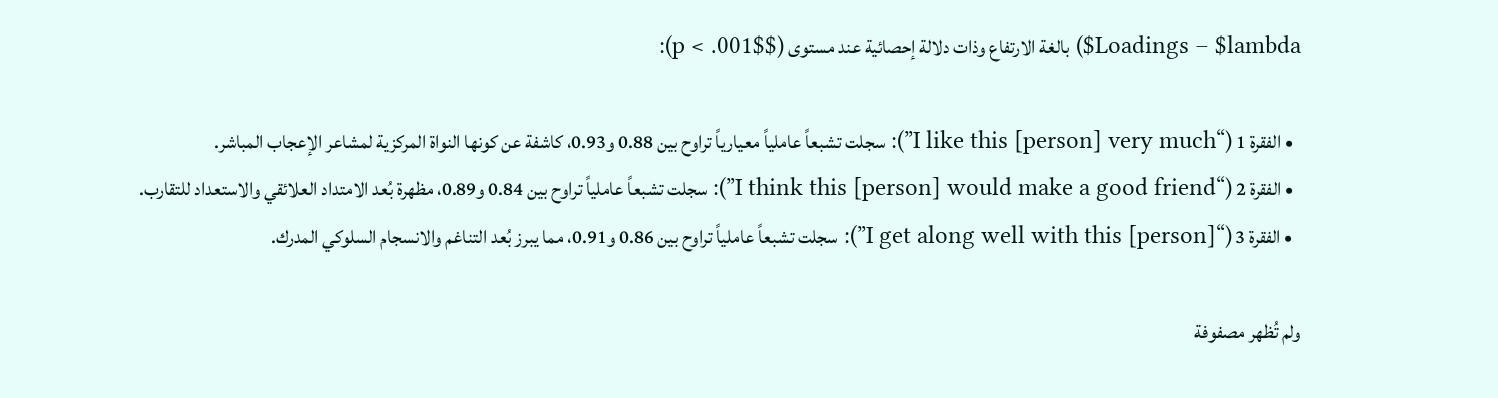Loadings – $lambda$) بالغة الارتفاع وذات دلالة إحصائية عند مستوى ($p < .001$):

  • الفقرة 1 (“I like this [person] very much”): سجلت تشبعاً عاملياً معيارياً تراوح بين 0.88 و0.93، كاشفة عن كونها النواة المركزية لمشاعر الإعجاب المباشر.
  • الفقرة 2 (“I think this [person] would make a good friend”): سجلت تشبعاً عاملياً تراوح بين 0.84 و0.89، مظهرة بُعد الامتداد العلائقي والاستعداد للتقارب.
  • الفقرة 3 (“I get along well with this [person]”): سجلت تشبعاً عاملياً تراوح بين 0.86 و0.91، مما يبرز بُعد التناغم والانسجام السلوكي المدرك.

ولم تُظهر مصفوفة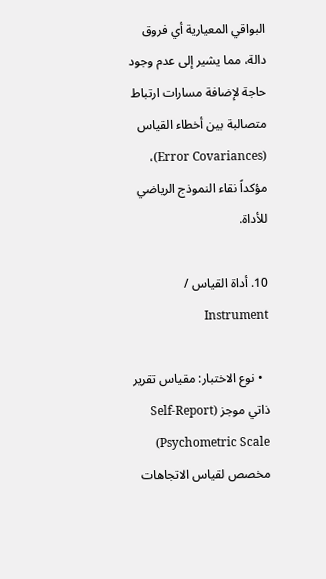البواقي المعيارية أي فروق دالة، مما يشير إلى عدم وجود حاجة لإضافة مسارات ارتباط متصالبة بين أخطاء القياس (Error Covariances)، مؤكداً نقاء النموذج الرياضي للأداة.

10. أداة القياس / Instrument

  • نوع الاختبار: مقياس تقرير ذاتي موجز (Self-Report Psychometric Scale) مخصص لقياس الاتجاهات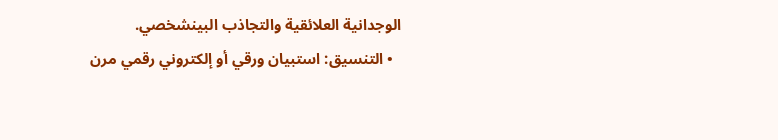الوجدانية العلائقية والتجاذب البينشخصي.
  • التنسيق: استبيان ورقي أو إلكتروني رقمي مرن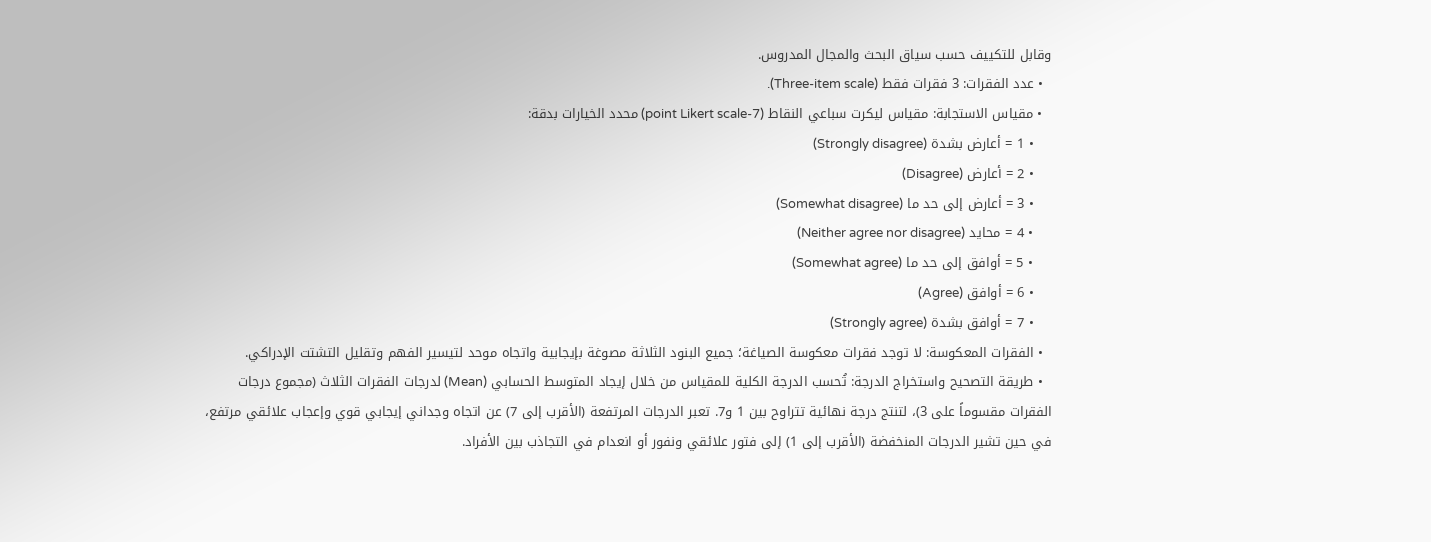وقابل للتكييف حسب سياق البحث والمجال المدروس.
  • عدد الفقرات: 3 فقرات فقط (Three-item scale).
  • مقياس الاستجابة: مقياس ليكرت سباعي النقاط (7-point Likert scale) محدد الخيارات بدقة:
    • 1 = أعارض بشدة (Strongly disagree)
    • 2 = أعارض (Disagree)
    • 3 = أعارض إلى حد ما (Somewhat disagree)
    • 4 = محايد (Neither agree nor disagree)
    • 5 = أوافق إلى حد ما (Somewhat agree)
    • 6 = أوافق (Agree)
    • 7 = أوافق بشدة (Strongly agree)
  • الفقرات المعكوسة: لا توجد فقرات معكوسة الصياغة؛ جميع البنود الثلاثة مصوغة بإيجابية واتجاه موحد لتيسير الفهم وتقليل التشتت الإدراكي.
  • طريقة التصحيح واستخراج الدرجة: تُحسب الدرجة الكلية للمقياس من خلال إيجاد المتوسط الحسابي (Mean) لدرجات الفقرات الثلاث (مجموع درجات الفقرات مقسوماً على 3)، لتنتج درجة نهائية تتراوح بين 1 و7. تعبر الدرجات المرتفعة (الأقرب إلى 7) عن اتجاه وجداني إيجابي قوي وإعجاب علائقي مرتفع، في حين تشير الدرجات المنخفضة (الأقرب إلى 1) إلى فتور علائقي ونفور أو انعدام في التجاذب بين الأفراد.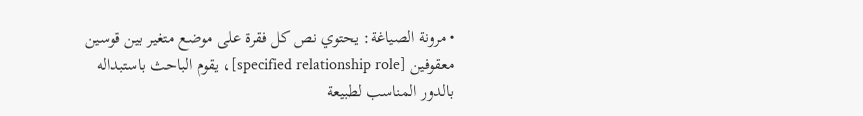• مرونة الصياغة: يحتوي نص كل فقرة على موضع متغير بين قوسين معقوفين [specified relationship role]، يقوم الباحث باستبداله بالدور المناسب لطبيعة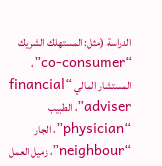الدراسة (مثل: المستهلك الشريك “co-consumer”، المستشار المالي “financial adviser”، الطبيب “physician”، الجار “neighbour”، زميل العمل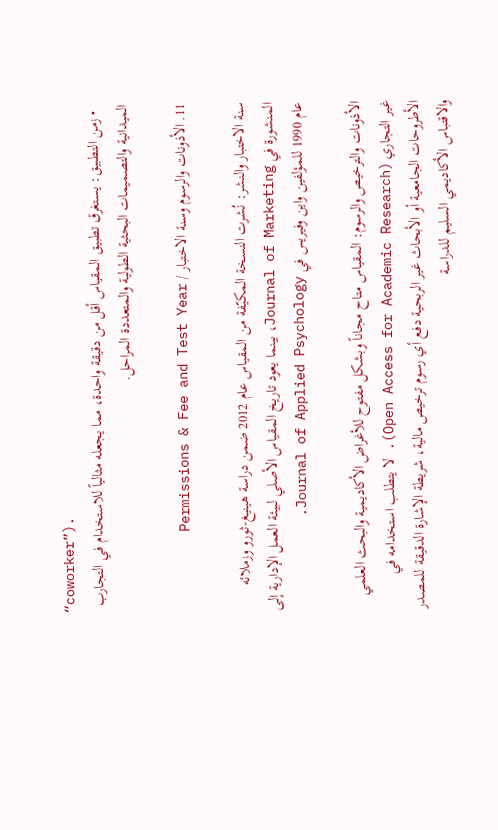“coworker”).
  • زمن التطبيق: يستغرق تطبيق المقياس أقل من دقيقة واحدة، مما يجعله مثالياً للاستخدام في التجارب الميدانية والتصميمات البحثية الطولية والمتعددة المراحل.

11. الأذونات والرسوم وسنة الاختبار / Permissions & Fee and Test Year

سنة الاختبار والنشر: نُشرت النسخة المكيّفة من المقياس عام 2012 ضمن دراسة هينيغ-ثورو وزملائه المنشورة في Journal of Marketing، بينما يعود تاريخ المقياس الأصلي لبيئة العمل الإدارية إلى عام 1990 للمؤلفين واين وفيريس في Journal of Applied Psychology.

الأذونات والترخيص والرسوم: المقياس متاح مجاناً وبشكل مفتوح للأغراض الأكاديمية والبحث العلمي غير التجاري (Open Access for Academic Research). لا يتطلب استخدامه في الأطروحات الجامعية أو الأبحاث غير الربحية دفع أي رسوم ترخيص مالية، شريطة الإشارة الدقيقة للمصدر والاقتباس الأكاديمي السليم للدراسة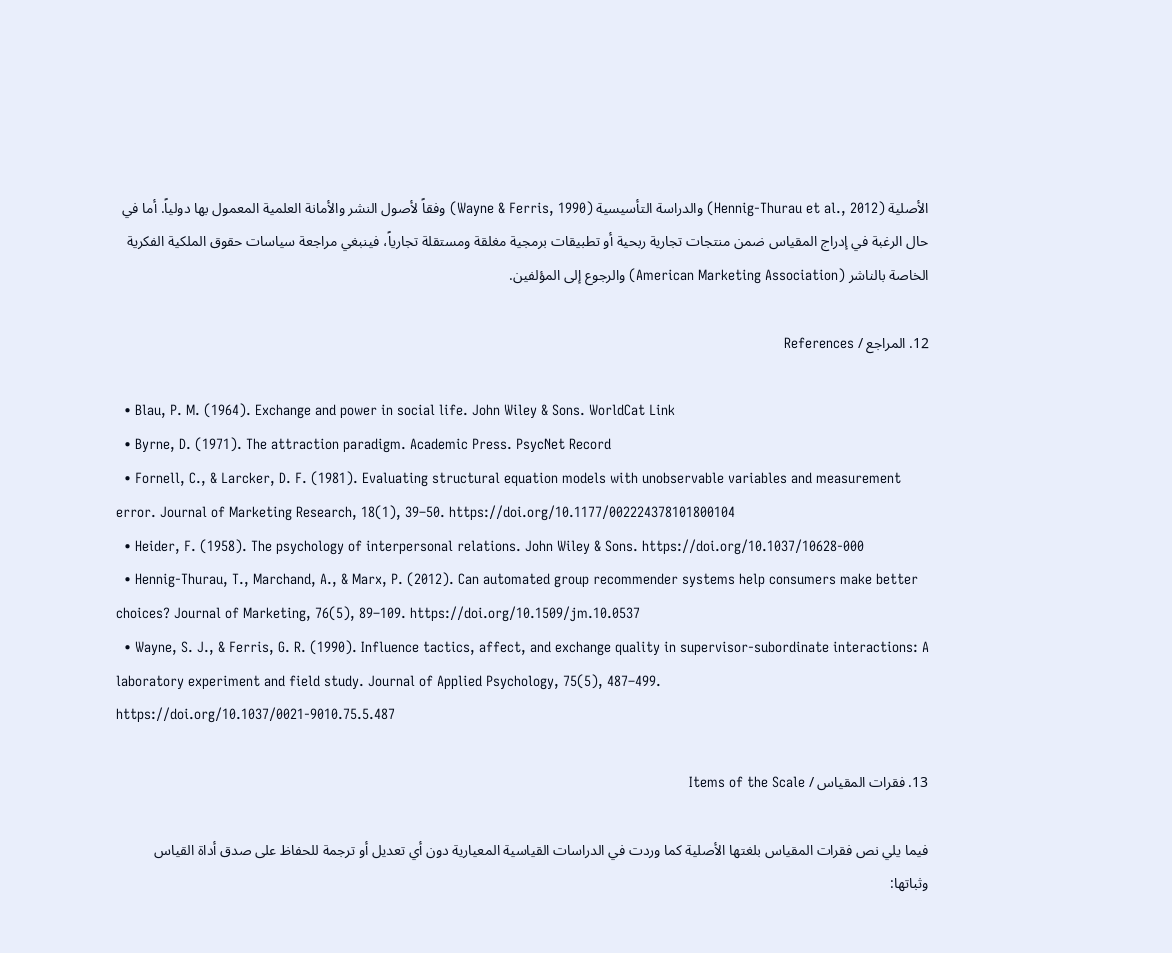الأصلية (Hennig-Thurau et al., 2012) والدراسة التأسيسية (Wayne & Ferris, 1990) وفقاً لأصول النشر والأمانة العلمية المعمول بها دولياً. أما في حال الرغبة في إدراج المقياس ضمن منتجات تجارية ربحية أو تطبيقات برمجية مغلقة ومستقلة تجارياً، فينبغي مراجعة سياسات حقوق الملكية الفكرية الخاصة بالناشر (American Marketing Association) والرجوع إلى المؤلفين.

12. المراجع / References

  • Blau, P. M. (1964). Exchange and power in social life. John Wiley & Sons. WorldCat Link
  • Byrne, D. (1971). The attraction paradigm. Academic Press. PsycNet Record
  • Fornell, C., & Larcker, D. F. (1981). Evaluating structural equation models with unobservable variables and measurement error. Journal of Marketing Research, 18(1), 39–50. https://doi.org/10.1177/002224378101800104
  • Heider, F. (1958). The psychology of interpersonal relations. John Wiley & Sons. https://doi.org/10.1037/10628-000
  • Hennig-Thurau, T., Marchand, A., & Marx, P. (2012). Can automated group recommender systems help consumers make better choices? Journal of Marketing, 76(5), 89–109. https://doi.org/10.1509/jm.10.0537
  • Wayne, S. J., & Ferris, G. R. (1990). Influence tactics, affect, and exchange quality in supervisor-subordinate interactions: A laboratory experiment and field study. Journal of Applied Psychology, 75(5), 487–499. https://doi.org/10.1037/0021-9010.75.5.487

13. فقرات المقياس / Items of the Scale

فيما يلي نص فقرات المقياس بلغتها الأصلية كما وردت في الدراسات القياسية المعيارية دون أي تعديل أو ترجمة للحفاظ على صدق أداة القياس وثباتها: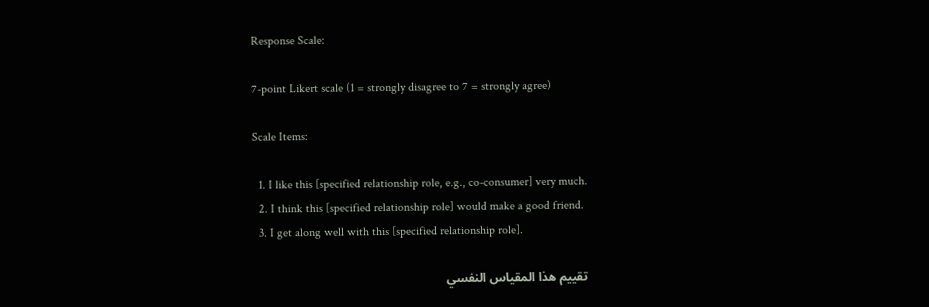Response Scale:

7-point Likert scale (1 = strongly disagree to 7 = strongly agree)

Scale Items:

  1. I like this [specified relationship role, e.g., co-consumer] very much.
  2. I think this [specified relationship role] would make a good friend.
  3. I get along well with this [specified relationship role].

تقييم هذا المقياس النفسي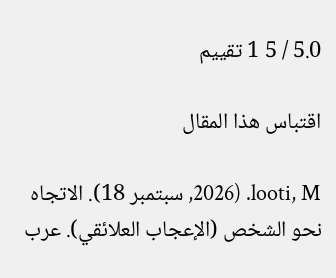5.0 / 5 1 تقييم

اقتباس هذا المقال

looti, M. (2026, سبتمبر 18). الاتجاه نحو الشخص (الإعجاب العلائقي). عرب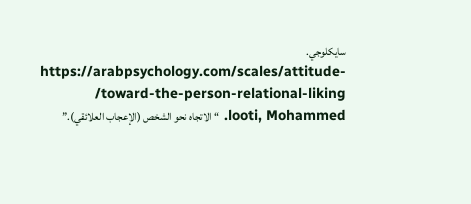سايكلوجي. https://arabpsychology.com/scales/attitude-toward-the-person-relational-liking/
looti, Mohammed. “الاتجاه نحو الشخص (الإعجاب العلائقي).”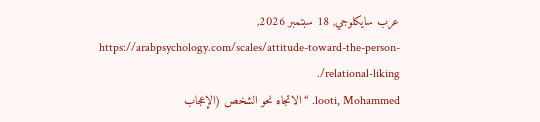عرب سايكلوجي, 18 سبتمبر 2026, https://arabpsychology.com/scales/attitude-toward-the-person-relational-liking/.
looti, Mohammed. “الاتجاه نحو الشخص (الإعجاب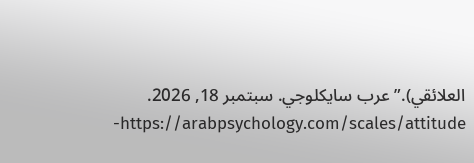العلائقي).” عرب سايكلوجي. سبتمبر 18, 2026. https://arabpsychology.com/scales/attitude-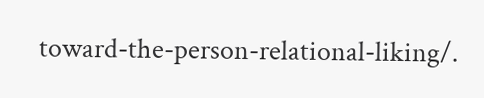toward-the-person-relational-liking/.